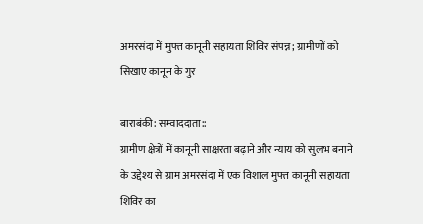अमरसंदा में मुफ्त कानूनी सहायता शिविर संपन्न; ग्रामीणों को सिखाए कानून के गुर

बाराबंकी: सम्वाददाता::
ग्रामीण क्षेत्रों में कानूनी साक्षरता बढ़ाने और न्याय को सुलभ बनाने के उद्देश्य से ग्राम अमरसंदा में एक विशाल मुफ्त कानूनी सहायता शिविर का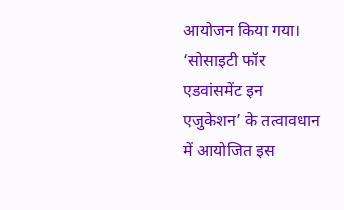आयोजन किया गया। ‘सोसाइटी फॉर एडवांसमेंट इन एजुकेशन’ के तत्वावधान में आयोजित इस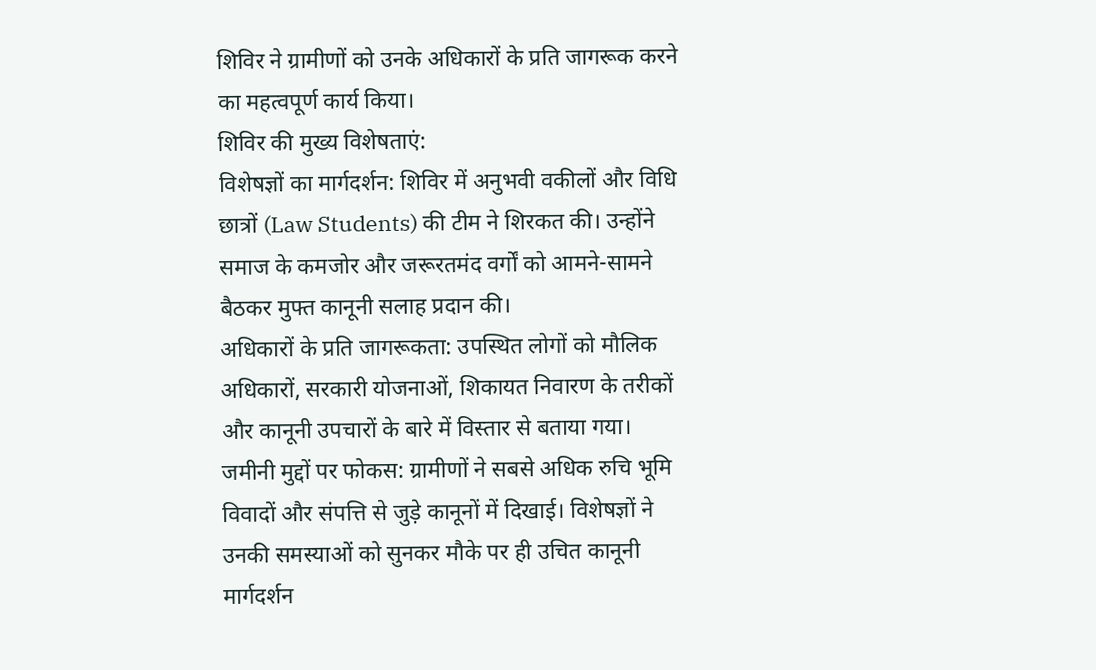शिविर ने ग्रामीणों को उनके अधिकारों के प्रति जागरूक करने का महत्वपूर्ण कार्य किया।
शिविर की मुख्य विशेषताएं:
विशेषज्ञों का मार्गदर्शन: शिविर में अनुभवी वकीलों और विधि छात्रों (Law Students) की टीम ने शिरकत की। उन्होंने समाज के कमजोर और जरूरतमंद वर्गों को आमने-सामने बैठकर मुफ्त कानूनी सलाह प्रदान की।
अधिकारों के प्रति जागरूकता: उपस्थित लोगों को मौलिक अधिकारों, सरकारी योजनाओं, शिकायत निवारण के तरीकों और कानूनी उपचारों के बारे में विस्तार से बताया गया।
जमीनी मुद्दों पर फोकस: ग्रामीणों ने सबसे अधिक रुचि भूमि विवादों और संपत्ति से जुड़े कानूनों में दिखाई। विशेषज्ञों ने उनकी समस्याओं को सुनकर मौके पर ही उचित कानूनी मार्गदर्शन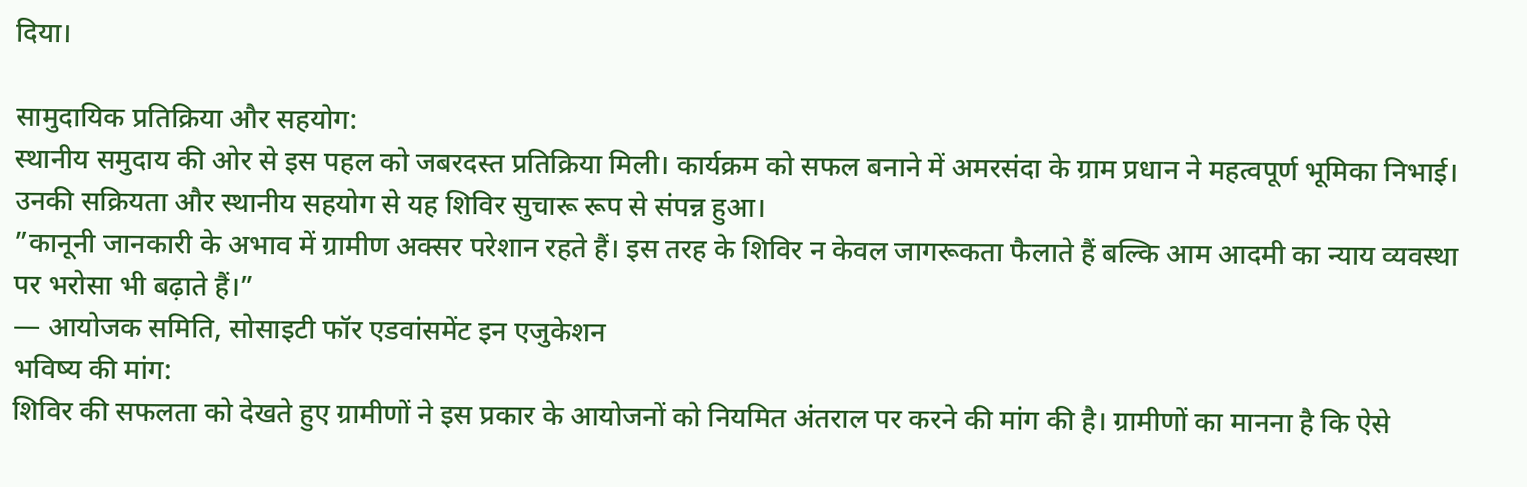दिया।

सामुदायिक प्रतिक्रिया और सहयोग:
स्थानीय समुदाय की ओर से इस पहल को जबरदस्त प्रतिक्रिया मिली। कार्यक्रम को सफल बनाने में अमरसंदा के ग्राम प्रधान ने महत्वपूर्ण भूमिका निभाई। उनकी सक्रियता और स्थानीय सहयोग से यह शिविर सुचारू रूप से संपन्न हुआ।
”कानूनी जानकारी के अभाव में ग्रामीण अक्सर परेशान रहते हैं। इस तरह के शिविर न केवल जागरूकता फैलाते हैं बल्कि आम आदमी का न्याय व्यवस्था पर भरोसा भी बढ़ाते हैं।”
— आयोजक समिति, सोसाइटी फॉर एडवांसमेंट इन एजुकेशन
भविष्य की मांग:
शिविर की सफलता को देखते हुए ग्रामीणों ने इस प्रकार के आयोजनों को नियमित अंतराल पर करने की मांग की है। ग्रामीणों का मानना है कि ऐसे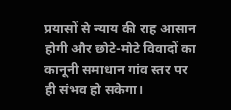प्रयासों से न्याय की राह आसान होगी और छोटे-मोटे विवादों का कानूनी समाधान गांव स्तर पर ही संभव हो सकेगा।